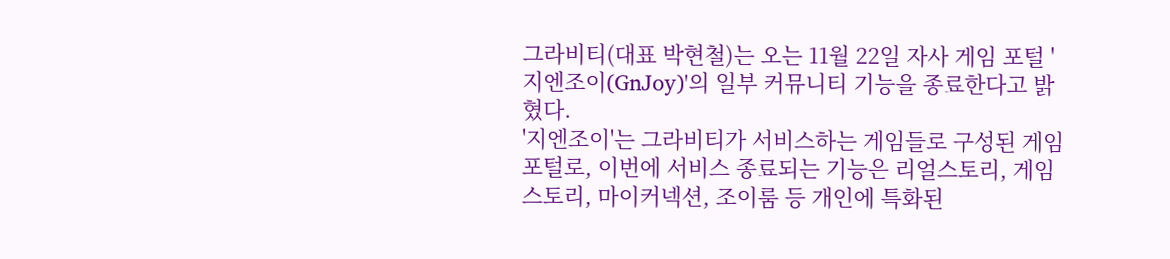그라비티(대표 박현철)는 오는 11월 22일 자사 게임 포털 '지엔조이(GnJoy)'의 일부 커뮤니티 기능을 종료한다고 밝혔다.
'지엔조이'는 그라비티가 서비스하는 게임들로 구성된 게임포털로, 이번에 서비스 종료되는 기능은 리얼스토리, 게임스토리, 마이커넥션, 조이룸 등 개인에 특화된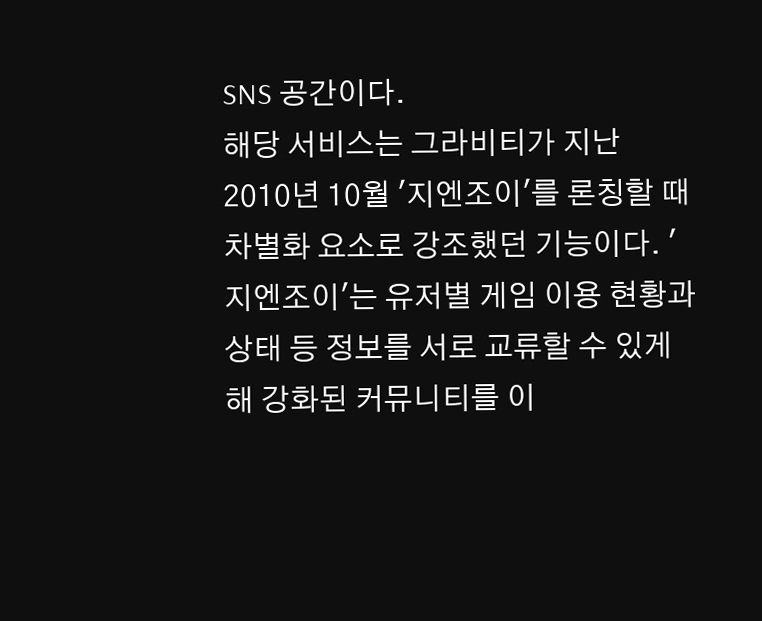SNS 공간이다.
해당 서비스는 그라비티가 지난 2010년 10월 '지엔조이'를 론칭할 때 차별화 요소로 강조했던 기능이다. '지엔조이'는 유저별 게임 이용 현황과 상태 등 정보를 서로 교류할 수 있게 해 강화된 커뮤니티를 이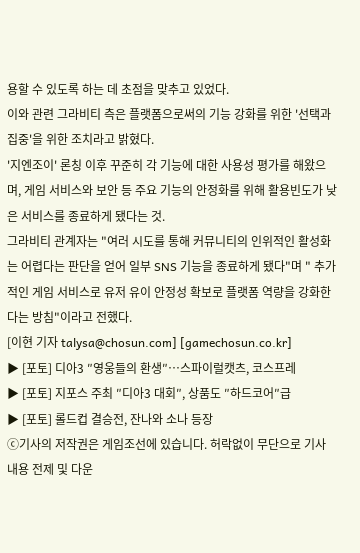용할 수 있도록 하는 데 초점을 맞추고 있었다.
이와 관련 그라비티 측은 플랫폼으로써의 기능 강화를 위한 '선택과 집중'을 위한 조치라고 밝혔다.
'지엔조이' 론칭 이후 꾸준히 각 기능에 대한 사용성 평가를 해왔으며, 게임 서비스와 보안 등 주요 기능의 안정화를 위해 활용빈도가 낮은 서비스를 종료하게 됐다는 것.
그라비티 관계자는 "여러 시도를 통해 커뮤니티의 인위적인 활성화는 어렵다는 판단을 얻어 일부 SNS 기능을 종료하게 됐다"며 " 추가적인 게임 서비스로 유저 유이 안정성 확보로 플랫폼 역량을 강화한다는 방침"이라고 전했다.
[이현 기자 talysa@chosun.com] [gamechosun.co.kr]
▶ [포토] 디아3 ″영웅들의 환생″…스파이럴캣츠, 코스프레
▶ [포토] 지포스 주최 ″디아3 대회″, 상품도 ″하드코어″급
▶ [포토] 롤드컵 결승전, 잔나와 소나 등장
ⓒ기사의 저작권은 게임조선에 있습니다. 허락없이 무단으로 기사 내용 전제 및 다운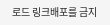로드 링크배포를 금지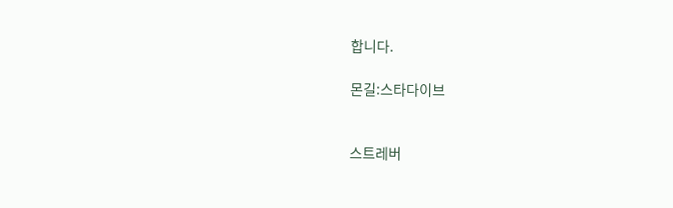합니다.

몬길:스타다이브


스트레버